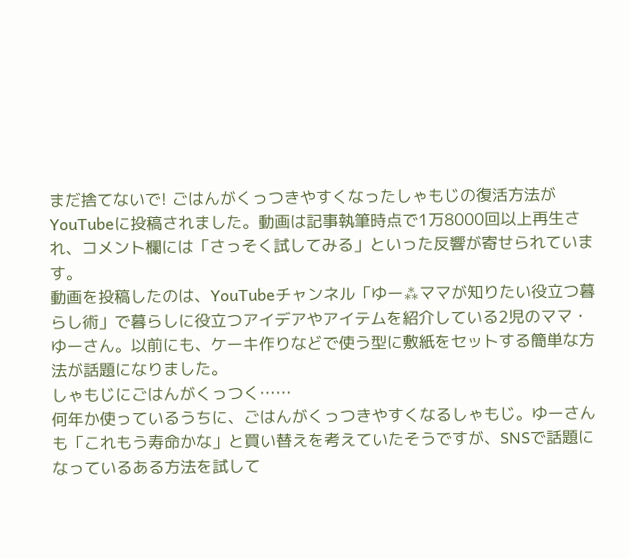まだ捨てないで! ごはんがくっつきやすくなったしゃもじの復活方法がYouTubeに投稿されました。動画は記事執筆時点で1万8000回以上再生され、コメント欄には「さっそく試してみる」といった反響が寄せられています。
動画を投稿したのは、YouTubeチャンネル「ゆー⁂ママが知りたい役立つ暮らし術」で暮らしに役立つアイデアやアイテムを紹介している2児のママ・ゆーさん。以前にも、ケーキ作りなどで使う型に敷紙をセットする簡単な方法が話題になりました。
しゃもじにごはんがくっつく……
何年か使っているうちに、ごはんがくっつきやすくなるしゃもじ。ゆーさんも「これもう寿命かな」と買い替えを考えていたそうですが、SNSで話題になっているある方法を試して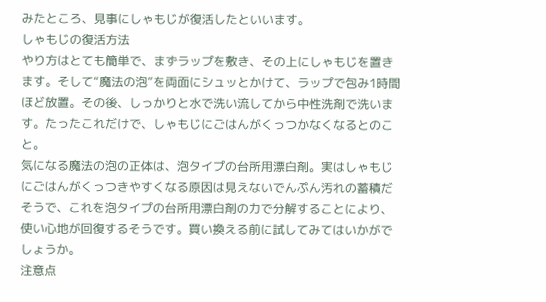みたところ、見事にしゃもじが復活したといいます。
しゃもじの復活方法
やり方はとても簡単で、まずラップを敷き、その上にしゃもじを置きます。そして“魔法の泡”を両面にシュッとかけて、ラップで包み1時間ほど放置。その後、しっかりと水で洗い流してから中性洗剤で洗います。たったこれだけで、しゃもじにごはんがくっつかなくなるとのこと。
気になる魔法の泡の正体は、泡タイプの台所用漂白剤。実はしゃもじにごはんがくっつきやすくなる原因は見えないでんぷん汚れの蓄積だそうで、これを泡タイプの台所用漂白剤の力で分解することにより、使い心地が回復するそうです。買い換える前に試してみてはいかがでしょうか。
注意点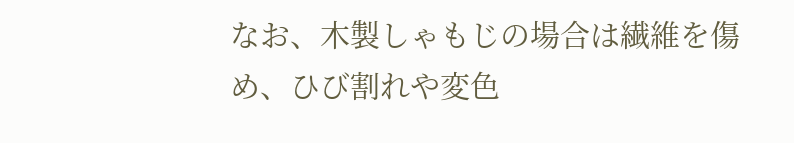なお、木製しゃもじの場合は繊維を傷め、ひび割れや変色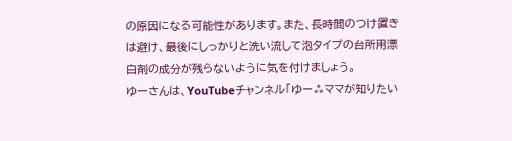の原因になる可能性があります。また、長時間のつけ置きは避け、最後にしっかりと洗い流して泡タイプの台所用漂白剤の成分が残らないように気を付けましょう。
ゆーさんは、YouTubeチャンネル「ゆー⁂ママが知りたい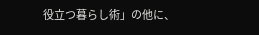役立つ暮らし術」の他に、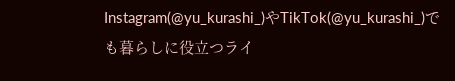Instagram(@yu_kurashi_)やTikTok(@yu_kurashi_)でも暮らしに役立つライ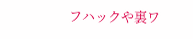フハックや裏ワ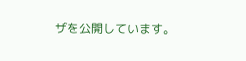ザを公開しています。